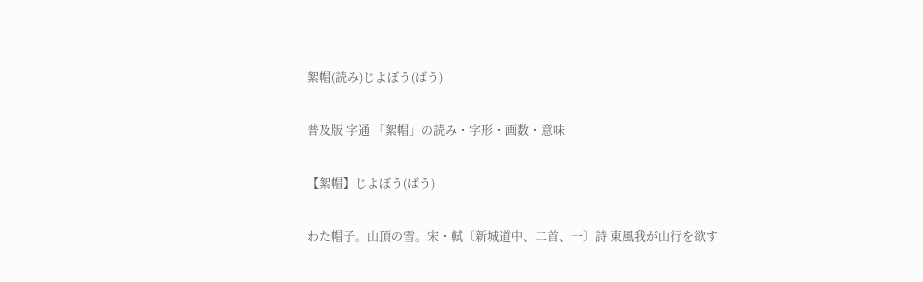絮帽(読み)じよぼう(ばう)

普及版 字通 「絮帽」の読み・字形・画数・意味

【絮帽】じよぼう(ばう)

わた帽子。山頂の雪。宋・軾〔新城道中、二首、一〕詩 東風我が山行を欲す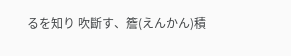るを知り 吹斷す、簷(えんかん)積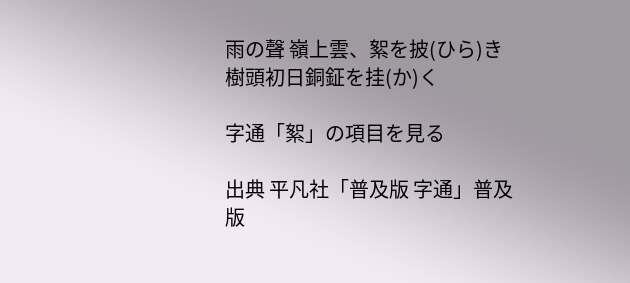雨の聲 嶺上雲、絮を披(ひら)き 樹頭初日銅鉦を挂(か)く

字通「絮」の項目を見る

出典 平凡社「普及版 字通」普及版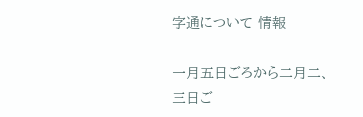字通について 情報

一月五日ごろから二月二、三日ご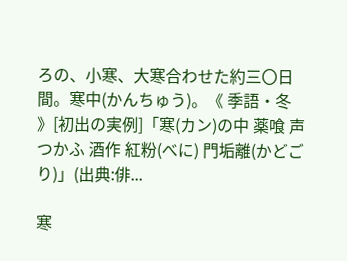ろの、小寒、大寒合わせた約三〇日間。寒中(かんちゅう)。《 季語・冬 》[初出の実例]「寒(カン)の中 薬喰 声つかふ 酒作 紅粉(べに) 門垢離(かどごり)」(出典:俳...

寒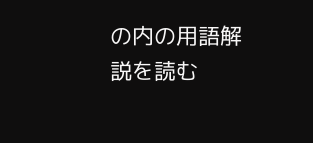の内の用語解説を読む